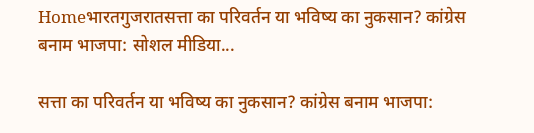Homeभारतगुजरातसत्ता का परिवर्तन या भविष्य का नुकसान? कांग्रेस बनाम भाजपा: सोशल मीडिया...

सत्ता का परिवर्तन या भविष्य का नुकसान? कांग्रेस बनाम भाजपा: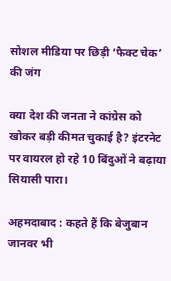सोशल मीडिया पर छिड़ी ‘फैक्ट चेक’ की जंग

क्या देश की जनता ने कांग्रेस को खोकर बड़ी कीमत चुकाई है? इंटरनेट पर वायरल हो रहे 10 बिंदुओं ने बढ़ाया सियासी पारा।

अहमदाबाद : कहते हैं कि बेजुबान जानवर भी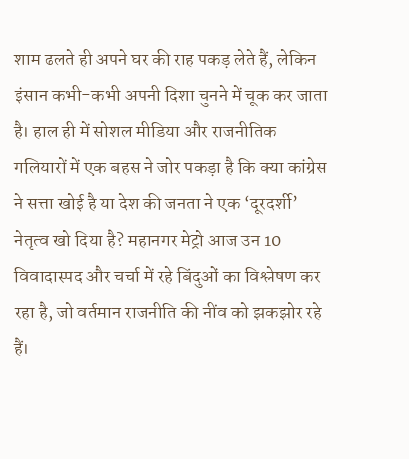शाम ढलते ही अपने घर की राह पकड़ लेते हैं, लेकिन इंसान कभी-कभी अपनी दिशा चुनने में चूक कर जाता है। हाल ही में सोशल मीडिया और राजनीतिक गलियारों में एक बहस ने जोर पकड़ा है कि क्या कांग्रेस ने सत्ता खोई है या देश की जनता ने एक ‘दूरदर्शी’ नेतृत्व खो दिया है? महानगर मेट्रो आज उन 10 विवादास्पद और चर्चा में रहे बिंदुओं का विश्लेषण कर रहा है, जो वर्तमान राजनीति की नींव को झकझोर रहे हैं।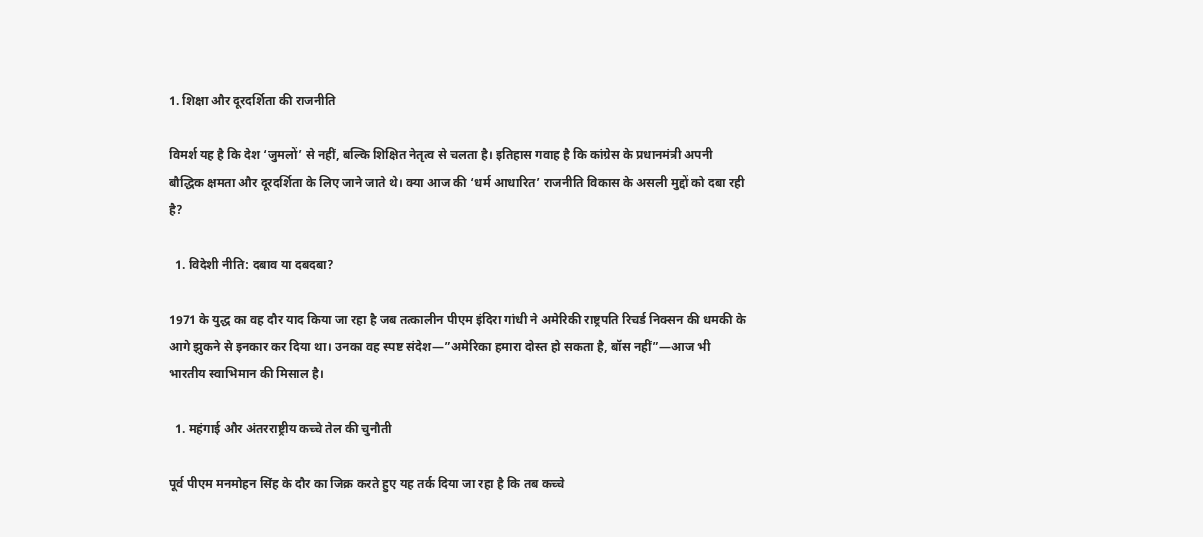1. शिक्षा और दूरदर्शिता की राजनीति

विमर्श यह है कि देश ‘जुमलों’ से नहीं, बल्कि शिक्षित नेतृत्व से चलता है। इतिहास गवाह है कि कांग्रेस के प्रधानमंत्री अपनी बौद्धिक क्षमता और दूरदर्शिता के लिए जाने जाते थे। क्या आज की ‘धर्म आधारित’ राजनीति विकास के असली मुद्दों को दबा रही है?

  1. विदेशी नीति: दबाव या दबदबा?

1971 के युद्ध का वह दौर याद किया जा रहा है जब तत्कालीन पीएम इंदिरा गांधी ने अमेरिकी राष्ट्रपति रिचर्ड निक्सन की धमकी के आगे झुकने से इनकार कर दिया था। उनका वह स्पष्ट संदेश—”अमेरिका हमारा दोस्त हो सकता है, बॉस नहीं”—आज भी भारतीय स्वाभिमान की मिसाल है।

  1. महंगाई और अंतरराष्ट्रीय कच्चे तेल की चुनौती

पूर्व पीएम मनमोहन सिंह के दौर का जिक्र करते हुए यह तर्क दिया जा रहा है कि तब कच्चे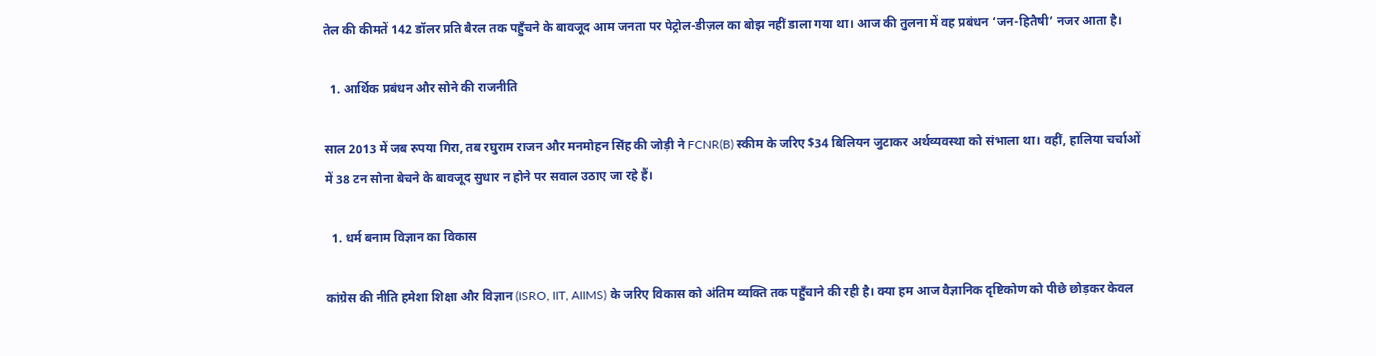तेल की कीमतें 142 डॉलर प्रति बैरल तक पहुँचने के बावजूद आम जनता पर पेट्रोल-डीज़ल का बोझ नहीं डाला गया था। आज की तुलना में वह प्रबंधन ‘जन-हितैषी’ नजर आता है।

  1. आर्थिक प्रबंधन और सोने की राजनीति

साल 2013 में जब रुपया गिरा, तब रघुराम राजन और मनमोहन सिंह की जोड़ी ने FCNR(B) स्कीम के जरिए $34 बिलियन जुटाकर अर्थव्यवस्था को संभाला था। वहीं, हालिया चर्चाओं में 38 टन सोना बेचने के बावजूद सुधार न होने पर सवाल उठाए जा रहे हैं।

  1. धर्म बनाम विज्ञान का विकास

कांग्रेस की नीति हमेशा शिक्षा और विज्ञान (ISRO, IIT, AIIMS) के जरिए विकास को अंतिम व्यक्ति तक पहुँचाने की रही है। क्या हम आज वैज्ञानिक दृष्टिकोण को पीछे छोड़कर केवल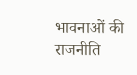भावनाओं की राजनीति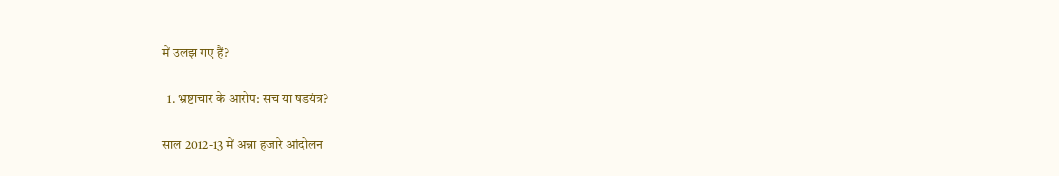में उलझ गए हैं?

  1. भ्रष्टाचार के आरोप: सच या षडयंत्र?

साल 2012-13 में अन्ना हजारे आंदोलन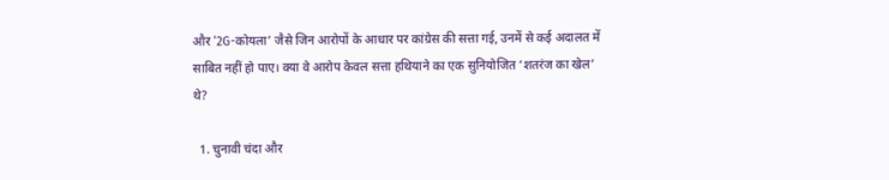और ‘2G-कोयला’ जैसे जिन आरोपों के आधार पर कांग्रेस की सत्ता गई, उनमें से कई अदालत में साबित नहीं हो पाए। क्या वे आरोप केवल सत्ता हथियाने का एक सुनियोजित ‘शतरंज का खेल’ थे?

  1. चुनावी चंदा और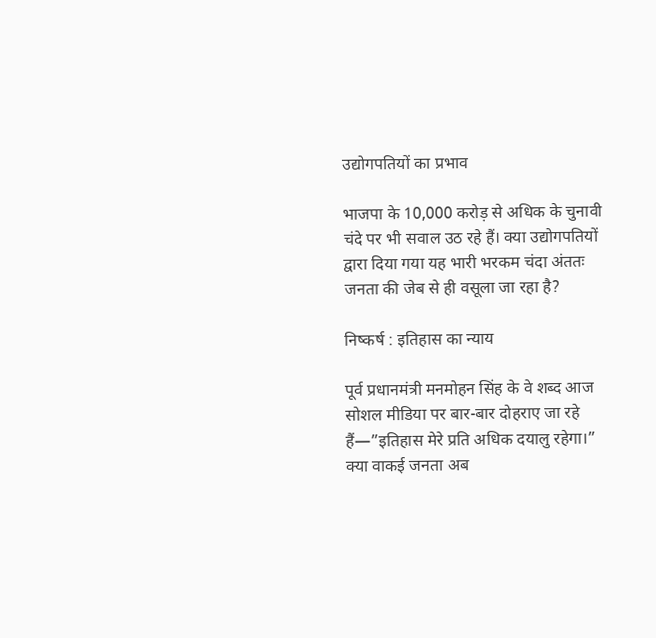उद्योगपतियों का प्रभाव

भाजपा के 10,000 करोड़ से अधिक के चुनावी चंदे पर भी सवाल उठ रहे हैं। क्या उद्योगपतियों द्वारा दिया गया यह भारी भरकम चंदा अंततः जनता की जेब से ही वसूला जा रहा है?

निष्कर्ष : इतिहास का न्याय

पूर्व प्रधानमंत्री मनमोहन सिंह के वे शब्द आज सोशल मीडिया पर बार-बार दोहराए जा रहे हैं—”इतिहास मेरे प्रति अधिक दयालु रहेगा।” क्या वाकई जनता अब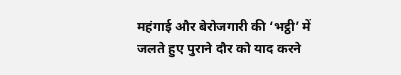महंगाई और बेरोजगारी की ‘भट्ठी’ में जलते हुए पुराने दौर को याद करने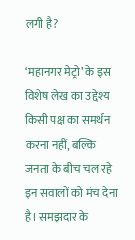लगी है?

‘महानगर मेट्रो’ के इस विशेष लेख का उद्देश्य किसी पक्ष का समर्थन करना नहीं, बल्कि जनता के बीच चल रहे इन सवालों को मंच देना है। समझदार के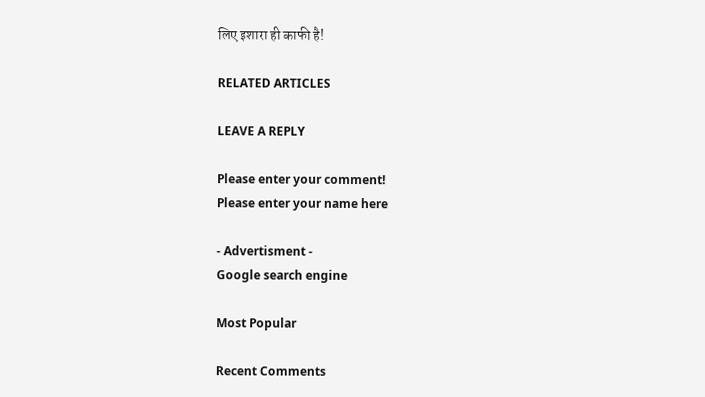लिए इशारा ही काफी है!

RELATED ARTICLES

LEAVE A REPLY

Please enter your comment!
Please enter your name here

- Advertisment -
Google search engine

Most Popular

Recent Comments